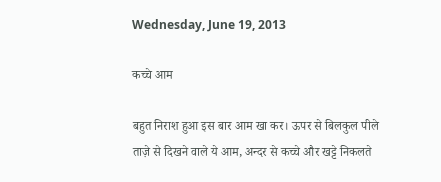Wednesday, June 19, 2013

कच्चे आम

बहुत निराश हुआ इस बार आम खा कर। ऊपर से बिलकुल पीले ताज़े से दिखने वाले ये आम, अन्दर से कच्चे और खट्टे निकलते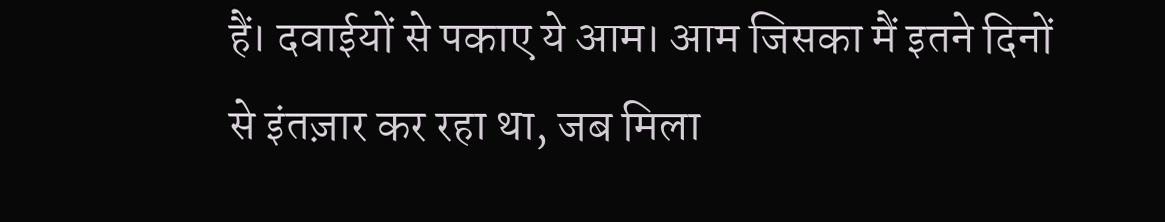हैं। दवाईयों से पकाए ये आम। आम जिसका मैं इतने दिनों से इंतज़ार कर रहा था, जब मिला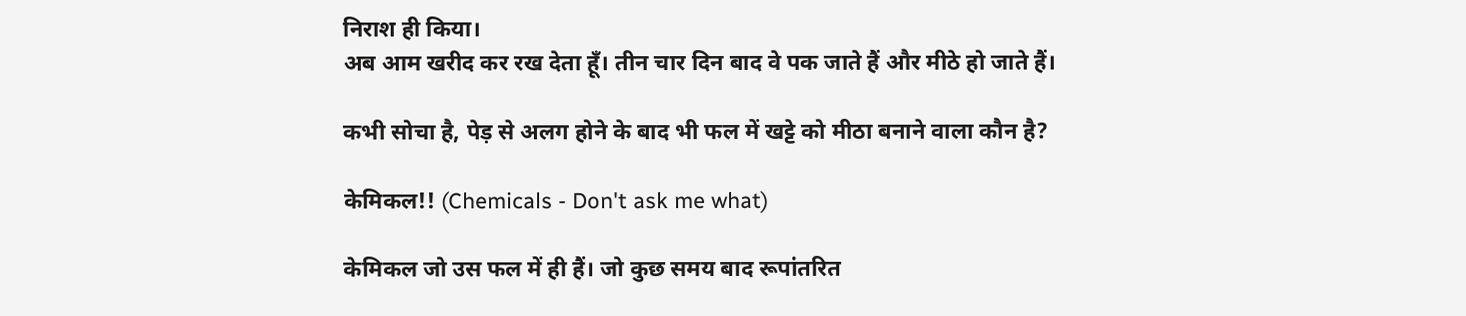निराश ही किया।
अब आम खरीद कर रख देता हूँ। तीन चार दिन बाद वे पक जाते हैं और मीठे हो जाते हैं।

कभी सोचा है, पेड़ से अलग होने के बाद भी फल में खट्टे को मीठा बनाने वाला कौन है?

केमिकल!! (Chemicals - Don't ask me what)

केमिकल जो उस फल में ही हैं। जो कुछ समय बाद रूपांतरित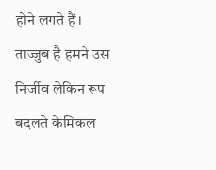होने लगते हैं।
ताज्जुब है हमने उस निर्जीव लेकिन रूप बदलते केमिकल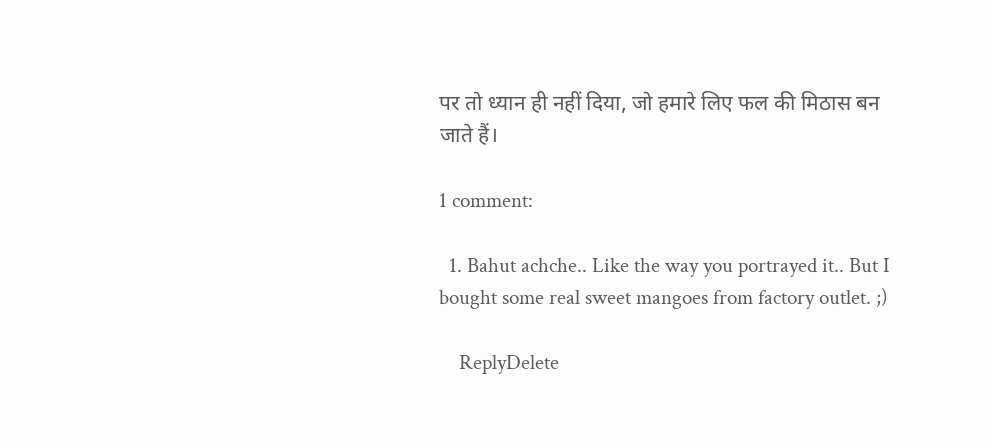पर तो ध्यान ही नहीं दिया, जो हमारे लिए फल की मिठास बन जाते हैं।

1 comment:

  1. Bahut achche.. Like the way you portrayed it.. But I bought some real sweet mangoes from factory outlet. ;)

    ReplyDelete